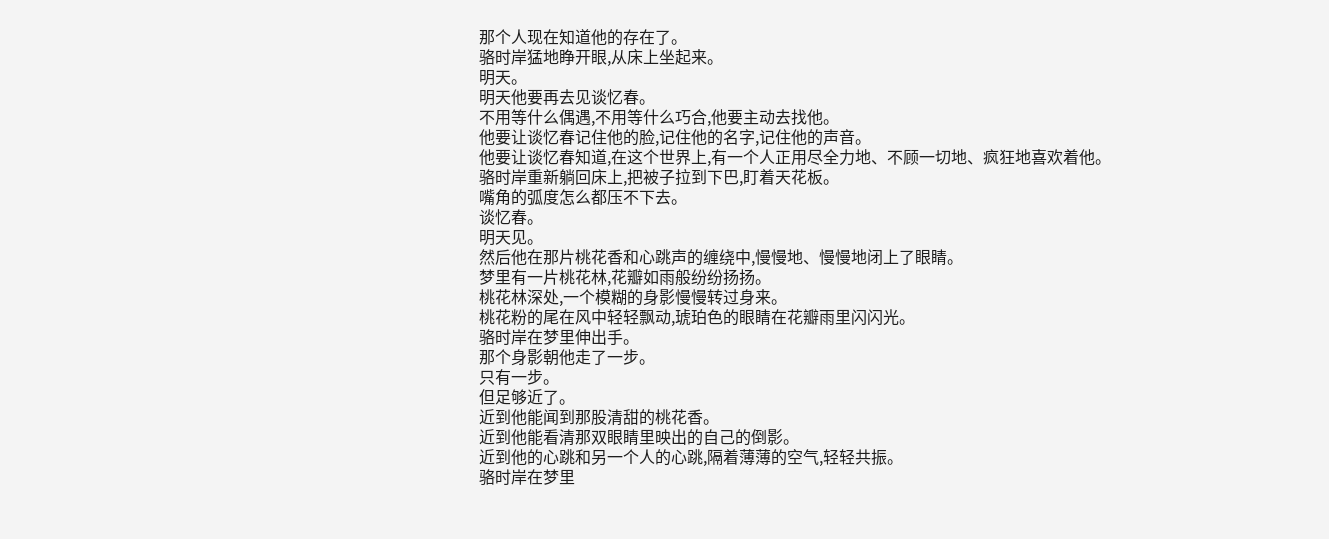那个人现在知道他的存在了。
骆时岸猛地睁开眼,从床上坐起来。
明天。
明天他要再去见谈忆春。
不用等什么偶遇,不用等什么巧合,他要主动去找他。
他要让谈忆春记住他的脸,记住他的名字,记住他的声音。
他要让谈忆春知道,在这个世界上,有一个人正用尽全力地、不顾一切地、疯狂地喜欢着他。
骆时岸重新躺回床上,把被子拉到下巴,盯着天花板。
嘴角的弧度怎么都压不下去。
谈忆春。
明天见。
然后他在那片桃花香和心跳声的缠绕中,慢慢地、慢慢地闭上了眼睛。
梦里有一片桃花林,花瓣如雨般纷纷扬扬。
桃花林深处,一个模糊的身影慢慢转过身来。
桃花粉的尾在风中轻轻飘动,琥珀色的眼睛在花瓣雨里闪闪光。
骆时岸在梦里伸出手。
那个身影朝他走了一步。
只有一步。
但足够近了。
近到他能闻到那股清甜的桃花香。
近到他能看清那双眼睛里映出的自己的倒影。
近到他的心跳和另一个人的心跳,隔着薄薄的空气,轻轻共振。
骆时岸在梦里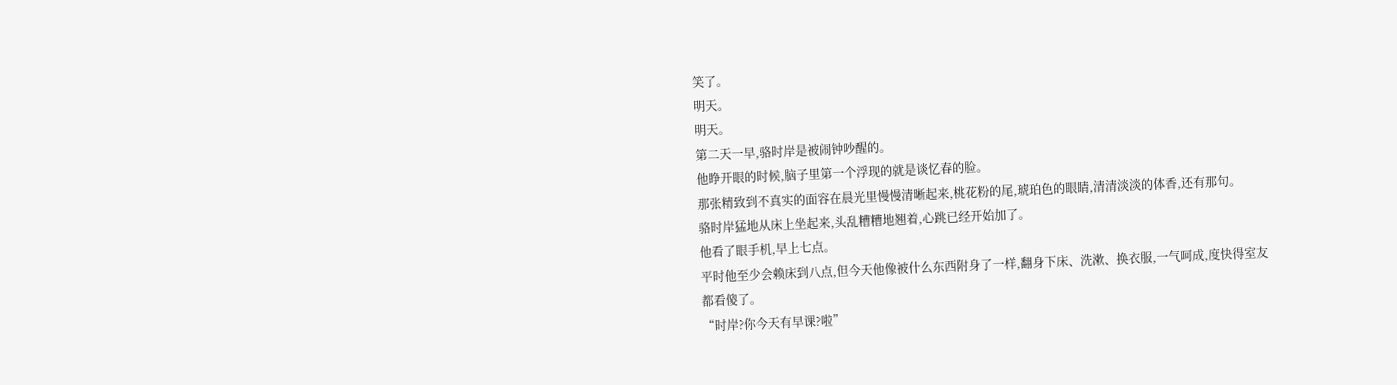笑了。
明天。
明天。
第二天一早,骆时岸是被闹钟吵醒的。
他睁开眼的时候,脑子里第一个浮现的就是谈忆春的脸。
那张精致到不真实的面容在晨光里慢慢清晰起来,桃花粉的尾,琥珀色的眼睛,清清淡淡的体香,还有那句。
骆时岸猛地从床上坐起来,头乱糟糟地翘着,心跳已经开始加了。
他看了眼手机,早上七点。
平时他至少会赖床到八点,但今天他像被什么东西附身了一样,翻身下床、洗漱、换衣服,一气呵成,度快得室友都看傻了。
“时岸?你今天有早课?啦”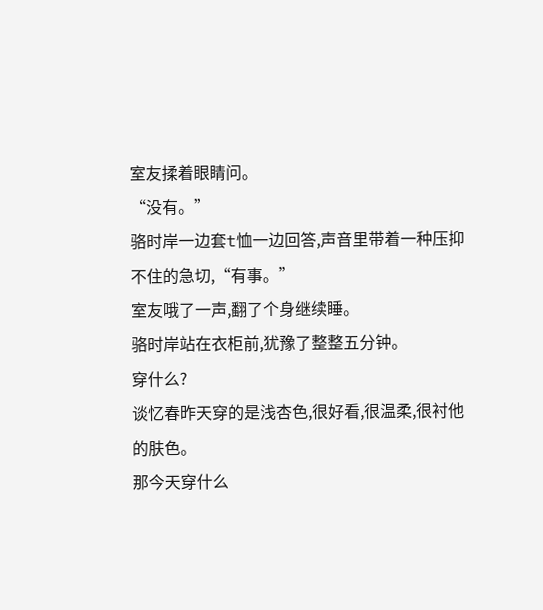室友揉着眼睛问。
“没有。”
骆时岸一边套t恤一边回答,声音里带着一种压抑不住的急切,“有事。”
室友哦了一声,翻了个身继续睡。
骆时岸站在衣柜前,犹豫了整整五分钟。
穿什么?
谈忆春昨天穿的是浅杏色,很好看,很温柔,很衬他的肤色。
那今天穿什么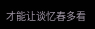才能让谈忆春多看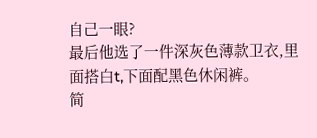自己一眼?
最后他选了一件深灰色薄款卫衣,里面搭白t,下面配黑色休闲裤。
简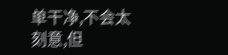单干净,不会太刻意,但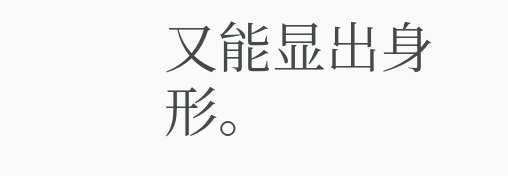又能显出身形。